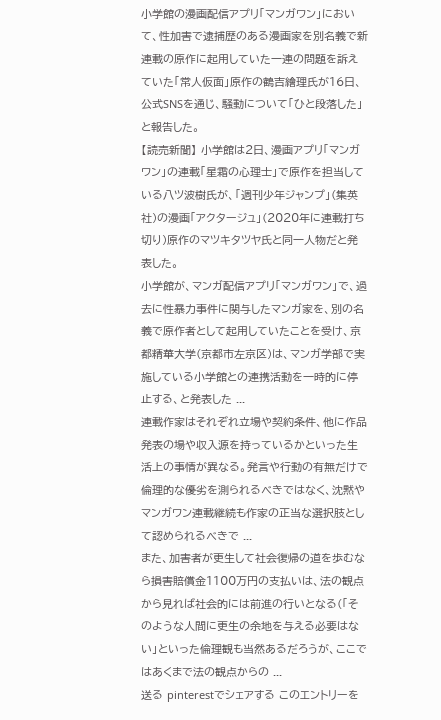小学館の漫画配信アプリ「マンガワン」において、性加害で逮捕歴のある漫画家を別名義で新連載の原作に起用していた一連の問題を訴えていた「常人仮面」原作の鶴吉繪理氏が16日、公式SNSを通じ、騒動について「ひと段落した」と報告した。
【読売新聞】 小学館は2日、漫画アプリ「マンガワン」の連載「星霜の心理士」で原作を担当している八ツ波樹氏が、「週刊少年ジャンプ」(集英社)の漫画「アクタージュ」(2020年に連載打ち切り)原作のマツキタツヤ氏と同一人物だと発表した。
小学館が、マンガ配信アプリ「マンガワン」で、過去に性暴力事件に関与したマンガ家を、別の名義で原作者として起用していたことを受け、京都精華大学(京都市左京区)は、マンガ学部で実施している小学館との連携活動を一時的に停止する、と発表した ...
連載作家はそれぞれ立場や契約条件、他に作品発表の場や収入源を持っているかといった生活上の事情が異なる。発言や行動の有無だけで倫理的な優劣を測られるべきではなく、沈黙やマンガワン連載継続も作家の正当な選択肢として認められるべきで ...
また、加害者が更生して社会復帰の道を歩むなら損害賠償金1100万円の支払いは、法の観点から見れば社会的には前進の行いとなる(「そのような人間に更生の余地を与える必要はない」といった倫理観も当然あるだろうが、ここではあくまで法の観点からの ...
送る pinterestでシェアする このエントリーを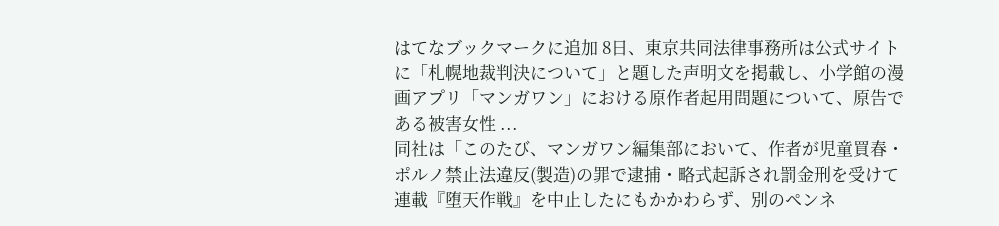はてなブックマークに追加 8日、東京共同法律事務所は公式サイトに「札幌地裁判決について」と題した声明文を掲載し、小学館の漫画アプリ「マンガワン」における原作者起用問題について、原告である被害女性 ...
同社は「このたび、マンガワン編集部において、作者が児童買春・ポルノ禁止法違反(製造)の罪で逮捕・略式起訴され罰金刑を受けて連載『堕天作戦』を中止したにもかかわらず、別のペンネ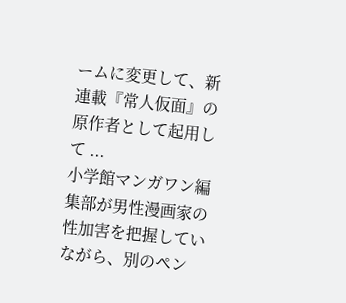ームに変更して、新連載『常人仮面』の原作者として起用して ...
小学館マンガワン編集部が男性漫画家の性加害を把握していながら、別のペン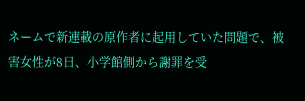ネームで新連載の原作者に起用していた問題で、被害女性が8日、小学館側から謝罪を受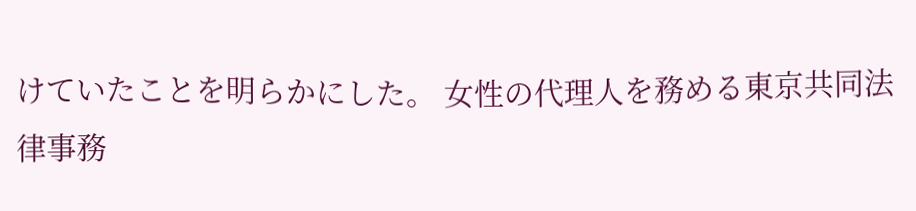けていたことを明らかにした。 女性の代理人を務める東京共同法律事務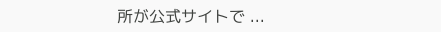所が公式サイトで ...